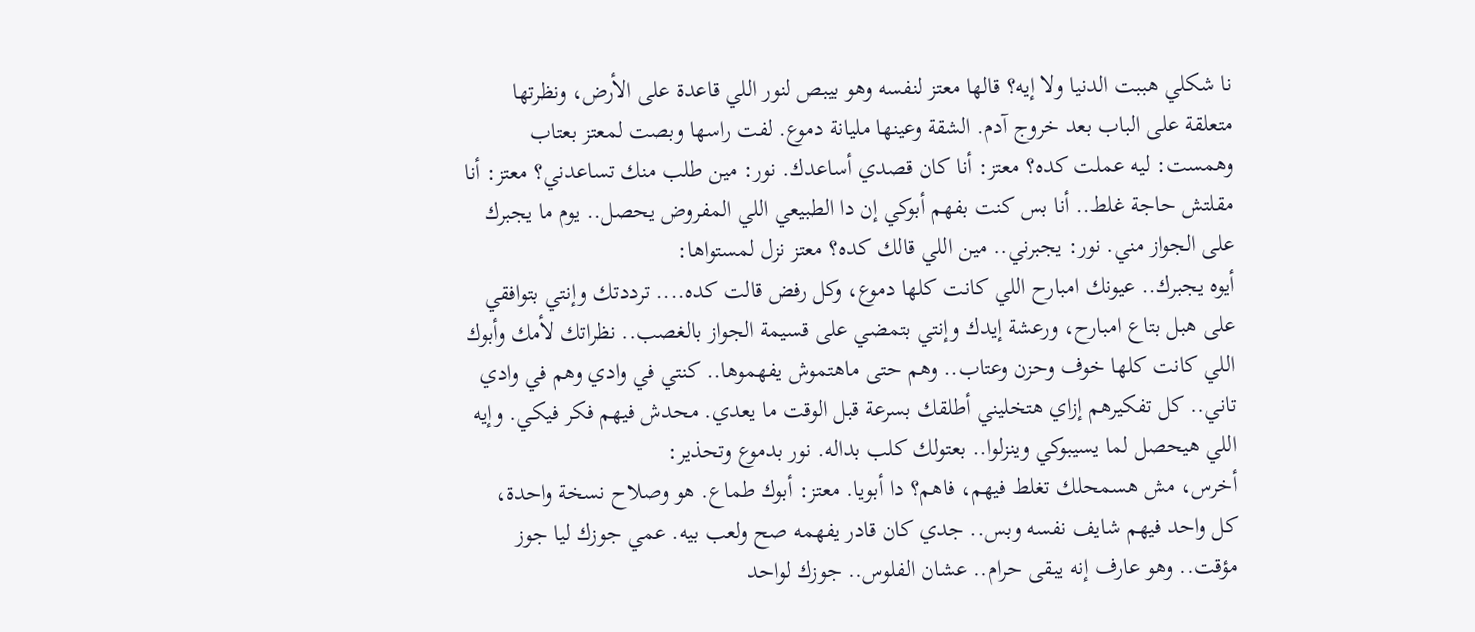نا شكلي هببت الدنيا ولا إيه؟ قالها معتز لنفسه وهو بيبص لنور اللي قاعدة على الأرض، ونظرتها متعلقة على الباب بعد خروج آدم. الشقة وعينها مليانة دموع. لفت راسها وبصت لمعتز بعتاب وهمست: ليه عملت كده؟ معتز: أنا كان قصدي أساعدك. نور: مين طلب منك تساعدني؟ معتز: أنا مقلتش حاجة غلط.. أنا بس كنت بفهم أبوكي إن دا الطبيعي اللي المفروض يحصل.. يوم ما يجبرك على الجواز مني. نور: يجبرني.. مين اللي قالك كده؟ معتز نزل لمستواها:
أيوه يجبرك.. عيونك امبارح اللي كانت كلها دموع، وكل رفض قالت كده.... ترددتك وإنتي بتوافقي على هبل بتاع امبارح، ورعشة إيدك وإنتي بتمضي على قسيمة الجواز بالغصب.. نظراتك لأمك وأبوك اللي كانت كلها خوف وحزن وعتاب.. وهم حتى ماهتموش يفهموها.. كنتي في وادي وهم في وادي تاني.. كل تفكيرهم إزاي هتخليني أطلقك بسرعة قبل الوقت ما يعدي. محدش فيهم فكر فيكي. وإيه اللي هيحصل لما يسيبوكي وينزلوا.. بعتولك كلب بداله. نور بدموع وتحذير:
أخرس، مش هسمحلك تغلط فيهم، فاهم؟ دا أبويا. معتز: أبوك طماع. هو وصلاح نسخة واحدة، كل واحد فيهم شايف نفسه وبس.. جدي كان قادر يفهمه صح ولعب بيه. عمي جوزك ليا جوز مؤقت.. وهو عارف إنه يبقى حرام.. عشان الفلوس.. جوزك لواحد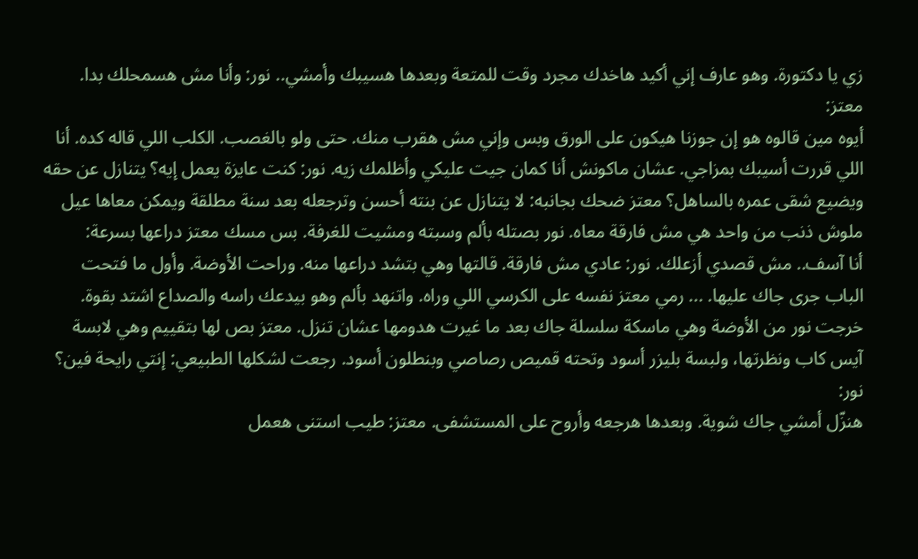زي يا دكتورة. وهو عارف إني أكيد هاخدك مجرد وقت للمتعة وبعدها هسيبك وأمشي.. نور: وأنا مش هسمحلك بدا. معتز:
أيوه مين قالوه هو إن جوزنا هيكون على الورق وبس وإني مش هقرب منك. حتى ولو بالغصب. الكلب اللي قاله كده. أنا اللي قررت أسيبك بمزاجي. عشان ماكونش أنا كمان جيت عليكي وأظلمك زيه. نور: كنت عايزة يعمل إيه؟ يتنازل عن حقه ويضيع شقى عمره بالساهل؟ معتز ضحك بجانبه: لا يتنازل عن بنته أحسن وترجعله بعد سنة مطلقة ويمكن معاها عيل ملوش ذنب من واحد هي مش فارقة معاه. نور بصتله بألم وسبته ومشيت للغرفة. بس مسك معتز دراعها بسرعة:
أنا آسف.. مش قصدي أزعلك. نور: عادي مش فارقة. قالتها وهي بتشد دراعها منه. وراحت الأوضة. وأول ما فتحت الباب جرى جاك عليها. ... رمي معتز نفسه على الكرسي اللي وراه. واتنهد بألم وهو بيدعك راسه والصداع اشتد بقوة. خرجت نور من الأوضة وهي ماسكة سلسلة جاك بعد ما غيرت هدومها عشان تنزل. معتز بص لها بتقييم وهي لابسة آيس كاب ونظرتها، ولبسة بليزر أسود وتحته قميص رصاصي وبنطلون أسود. رجعت لشكلها الطبيعي: إنتي رايحة فين؟ نور:
هنزّل أمشي جاك شوية. وبعدها هرجعه وأروح على المستشفى. معتز: طيب استنى هعمل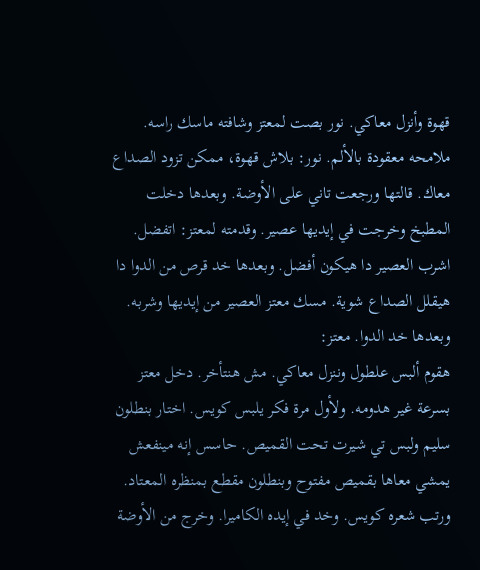قهوة وأنزل معاكي. نور بصت لمعتز وشافته ماسك راسه. ملامحه معقودة بالألم. نور: بلاش قهوة، ممكن تزود الصداع معاك. قالتها ورجعت تاني على الأوضة. وبعدها دخلت المطبخ وخرجت في إيديها عصير. وقدمته لمعتز: اتفضل. اشرب العصير دا هيكون أفضل. وبعدها خد قرص من الدوا دا هيقلل الصداع شوية. مسك معتز العصير من إيديها وشربه. وبعدها خد الدوا. معتز:
هقوم ألبس علطول وننزل معاكي. مش هنتأخر. دخل معتز بسرعة غير هدومه. ولأول مرة فكر يلبس كويس. اختار بنطلون سليم ولبس تي شيرت تحت القميص. حاسس إنه مينفعش يمشي معاها بقميص مفتوح وبنطلون مقطع بمنظره المعتاد. ورتب شعره كويس. وخد في إيده الكاميرا. وخرج من الأوضة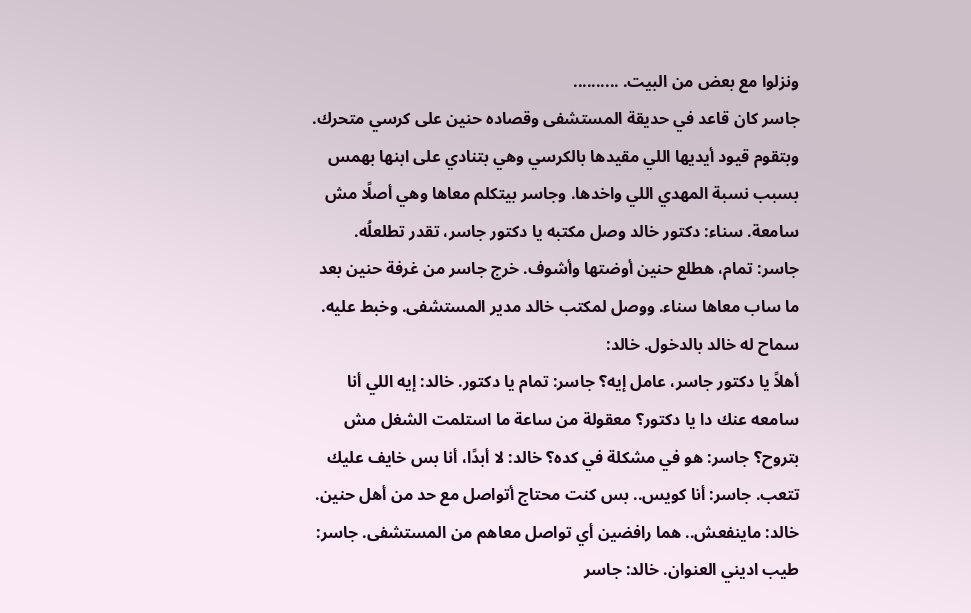ونزلوا مع بعض من البيت. ..........
جاسر كان قاعد في حديقة المستشفى وقصاده حنين على كرسي متحرك. وبتقوم قيود أيديها اللي مقيدها بالكرسي وهي بتنادي على ابنها بهمس بسبب نسبة المهدي اللي واخدها. وجاسر بيتكلم معاها وهي أصلًا مش سامعة. سناء: دكتور خالد وصل مكتبه يا دكتور جاسر، تقدر تطلعلُه. جاسر: تمام، هطلع حنين أوضتها وأشوف. خرج جاسر من غرفة حنين بعد ما ساب معاها سناء. ووصل لمكتب خالد مدير المستشفى. وخبط عليه. سماح له خالد بالدخول. خالد:
أهلاً يا دكتور جاسر، عامل إيه؟ جاسر: تمام يا دكتور. خالد: إيه اللي أنا سامعه عنك دا يا دكتور؟ معقولة من ساعة ما استلمت الشغل مش بتروح؟ جاسر: هو في مشكلة في كده؟ خالد: لا أبدًا، أنا بس خايف عليك تتعب. جاسر: أنا كويس.. بس كنت محتاج أتواصل مع حد من أهل حنين. خالد: ماينفعش.. هما رافضين أي تواصل معاهم من المستشفى. جاسر: طيب اديني العنوان. خالد: جاسر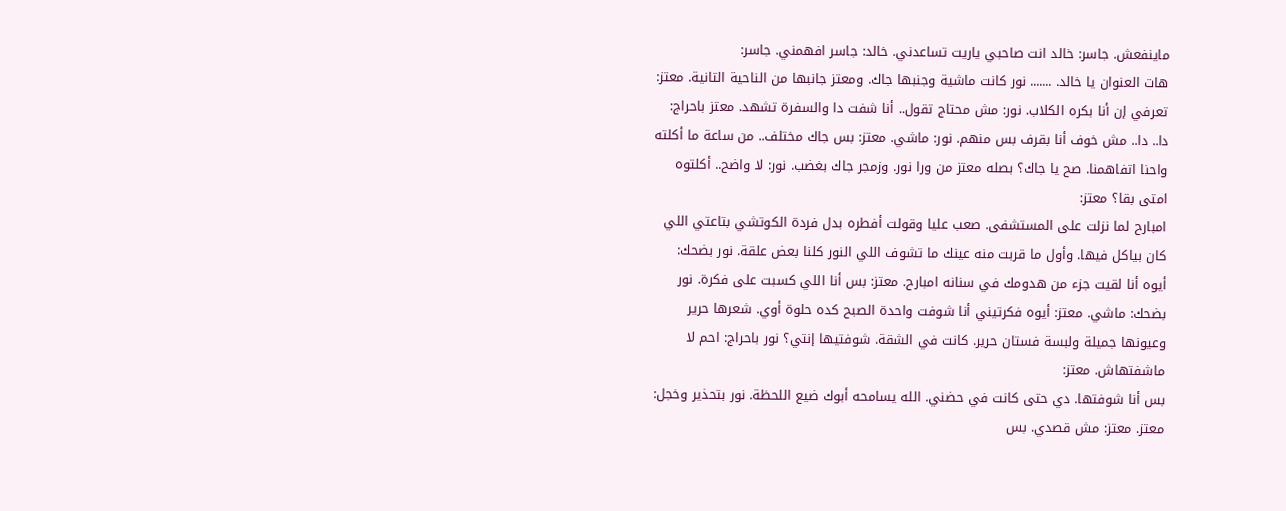ماينفعش. جاسر: خالد انت صاحبي ياريت تساعدني. خالد: جاسر افهمني. جاسر:
هات العنوان يا خالد. ....... نور كانت ماشية وجنبها جاك. ومعتز جانبها من الناحية التانية. معتز: تعرفي إن أنا بكره الكلاب. نور: مش محتاج تقول.. أنا شفت دا والسفرة تشهد. معتز باحراج: دا.. دا.. مش خوف أنا بقرف بس منهم. نور: ماشي. معتز: بس جاك مختلف.. من ساعة ما أكلته واحنا اتفاهمنا. صح يا جاك؟ بصله معتز من ورا نور. وزمجر جاك بغضب. نور: لا واضح.. أكلتوه امتى بقا؟ معتز:
امبارح لما نزلت على المستشفى. صعب عليا وقولت أفطره بدل فردة الكوتشي بتاعتي اللي كان بياكل فيها. وأول ما قربت منه عينك ما تشوف اللي النور كلنا بعض علقة. نور بضحك: أيوه أنا لقيت جزء من هدومك في سنانه امبارح. معتز: بس أنا اللي كسبت على فكرة. نور بضحك: ماشي. معتز: أيوه فكرتيني أنا شوفت واحدة الصبح كده حلوة أوي. شعرها حرير وعيونها جميلة ولبسة فستان حرير. كانت في الشقة. شوفتيها إنتي؟ نور باحراج: احم لا ماشفتهاش. معتز:
بس أنا شوفتها. دي حتى كانت في حضني. الله يسامحه أبوك ضيع اللحظة. نور بتحذير وخجل: معتز. معتز: مش قصدي. بس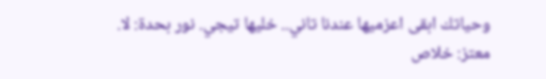وحياتك ابقى اعزميها عندنا تاني.. خليها تيجي. نور بحدة: لا. معتز: خلاص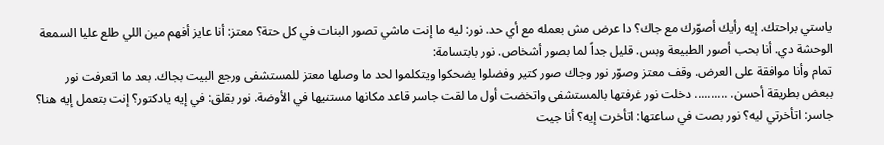ياستي براحتك. إيه رأيك أصوّرك مع جاك؟ دا عرض مش بعمله مع أي حد. نور: ليه ما إنت ماشي تصور البنات في كل حتة؟ معتز: أنا عايز أفهم مين اللي طلع عليا السمعة الوحشة دي. أنا بحب أصور الطبيعة وبس. قليل جداً لما بصور أشخاص. نور بابتسامة:
تمام وأنا موافقة على العرض. وقف معتز وصوّر نور وجاك صور كتير وفضلوا يضحكوا ويتكلموا لحد ما وصلها معتز للمستشفى ورجع البيت بجاك. بعد ما اتعرفت نور ببعض بطريقة أحسن. .......... دخلت نور غرفتها بالمستشفى واتخضت أول ما لقت جاسر قاعد مكانها مستنيها في الأوضة. نور بقلق: في إيه يادكتور؟ إنت بتعمل إيه هنا؟ جاسر: اتأخرتي ليه؟ نور بصت في ساعتها: اتأخرت إيه؟ أنا جيت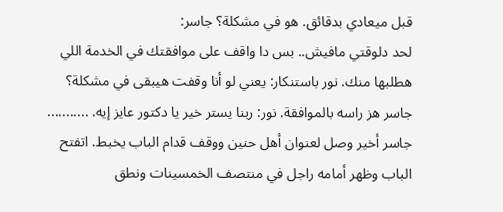قبل ميعادي بدقائق. هو في مشكلة؟ جاسر:
لحد دلوقتي مافيش.. بس دا واقف على موافقتك في الخدمة اللي هطلبها منك. نور باستنكار: يعني لو أنا وقفت هيبقى في مشكلة؟ جاسر هز راسه بالموافقة. نور: ربنا يستر خير يا دكتور عايز إيه. ........... جاسر أخير وصل لعنوان أهل حنين ووقف قدام الباب يخبط. اتفتح الباب وظهر أمامه راجل في منتصف الخمسينات ونطق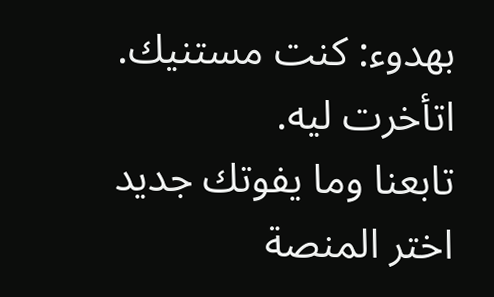بهدوء: كنت مستنيك. اتأخرت ليه.
تابعنا وما يفوتك جديد
اختر المنصة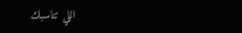اللي تناسبك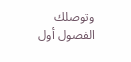وتوصلك الفصول أول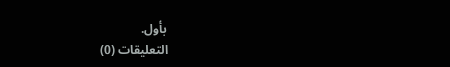بأول.
التعليقات (0)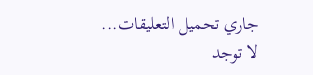جاري تحميل التعليقات...
لا توجد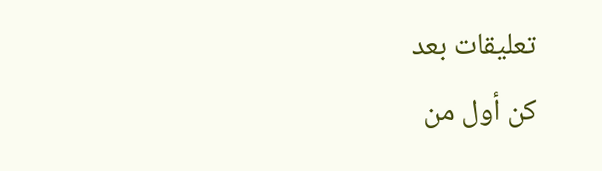تعليقات بعد
كن أول من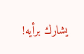يشارك برأيه!